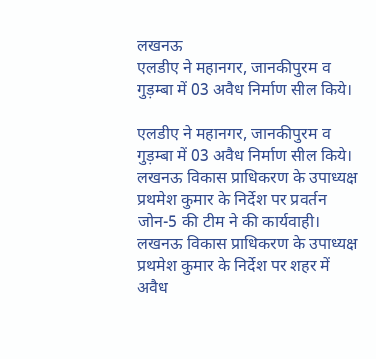लखनऊ
एलडीए ने महानगर, जानकीपुरम व गुड़म्बा में 03 अवैध निर्माण सील किये।

एलडीए ने महानगर, जानकीपुरम व गुड़म्बा में 03 अवैध निर्माण सील किये।
लखनऊ विकास प्राधिकरण के उपाध्यक्ष प्रथमेश कुमार के निर्देश पर प्रवर्तन जोन-5 की टीम ने की कार्यवाही।
लखनऊ विकास प्राधिकरण के उपाध्यक्ष प्रथमेश कुमार के निर्देश पर शहर में अवैध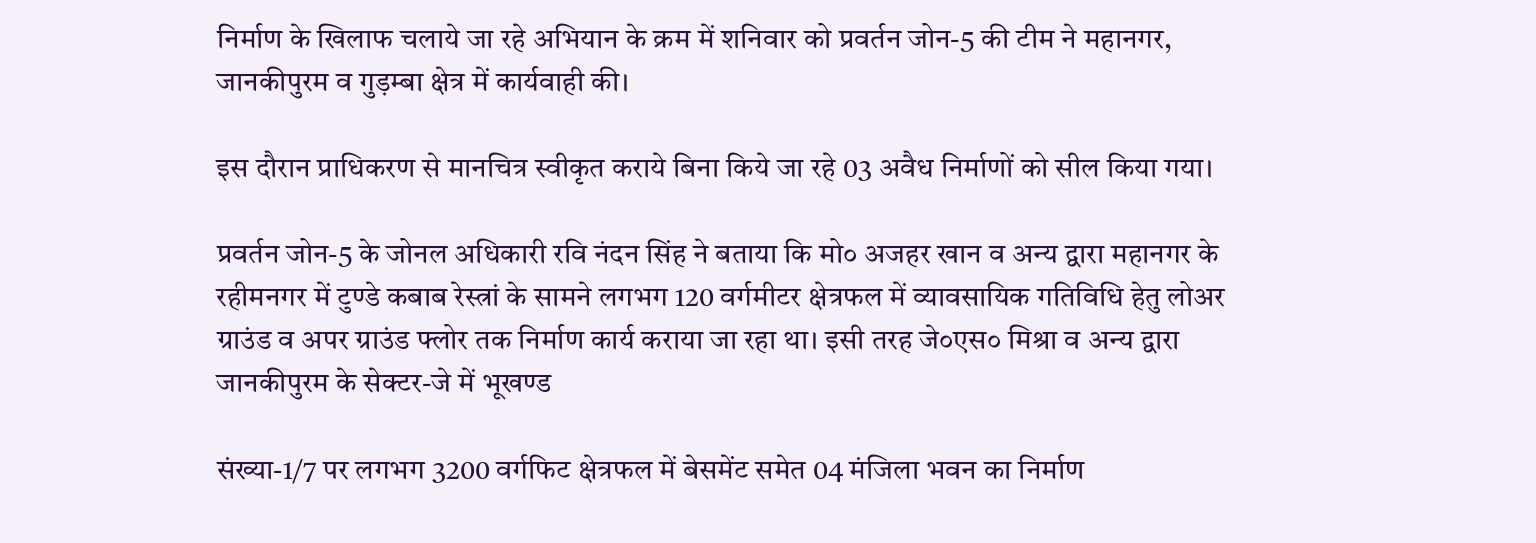निर्माण के खिलाफ चलाये जा रहे अभियान के क्रम में शनिवार को प्रवर्तन जोन-5 की टीम ने महानगर, जानकीपुरम व गुड़म्बा क्षेत्र में कार्यवाही की।

इस दौरान प्राधिकरण से मानचित्र स्वीकृत कराये बिना किये जा रहे 03 अवैध निर्माणों को सील किया गया।

प्रवर्तन जोन-5 के जोनल अधिकारी रवि नंदन सिंह ने बताया कि मो० अजहर खान व अन्य द्वारा महानगर के रहीमनगर में टुण्डे कबाब रेस्त्रां के सामने लगभग 120 वर्गमीटर क्षेत्रफल में व्यावसायिक गतिविधि हेतु लोअर ग्राउंड व अपर ग्राउंड फ्लोर तक निर्माण कार्य कराया जा रहा था। इसी तरह जे०एस० मिश्रा व अन्य द्वारा जानकीपुरम के सेक्टर-जे में भूखण्ड

संख्या-1/7 पर लगभग 3200 वर्गफिट क्षेत्रफल में बेसमेंट समेत 04 मंजिला भवन का निर्माण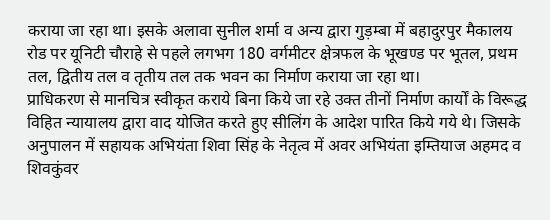कराया जा रहा था। इसके अलावा सुनील शर्मा व अन्य द्वारा गुड़म्बा में बहादुरपुर मैकालय रोड पर यूनिटी चौराहे से पहले लगभग 180 वर्गमीटर क्षेत्रफल के भूखण्ड पर भूतल, प्रथम तल, द्वितीय तल व तृतीय तल तक भवन का निर्माण कराया जा रहा था।
प्राधिकरण से मानचित्र स्वीकृत कराये बिना किये जा रहे उक्त तीनों निर्माण कार्यों के विरूद्ध विहित न्यायालय द्वारा वाद योजित करते हुए सीलिंग के आदेश पारित किये गये थे। जिसके अनुपालन में सहायक अभियंता शिवा सिंह के नेतृत्व में अवर अभियंता इम्तियाज अहमद व शिवकुंवर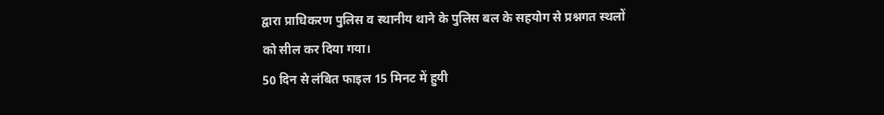द्वारा प्राधिकरण पुलिस व स्थानीय थाने के पुलिस बल के सहयोग से प्रश्नगत स्थलों को सील कर दिया गया।
50 दिन से लंबित फाइल 15 मिनट में हुयी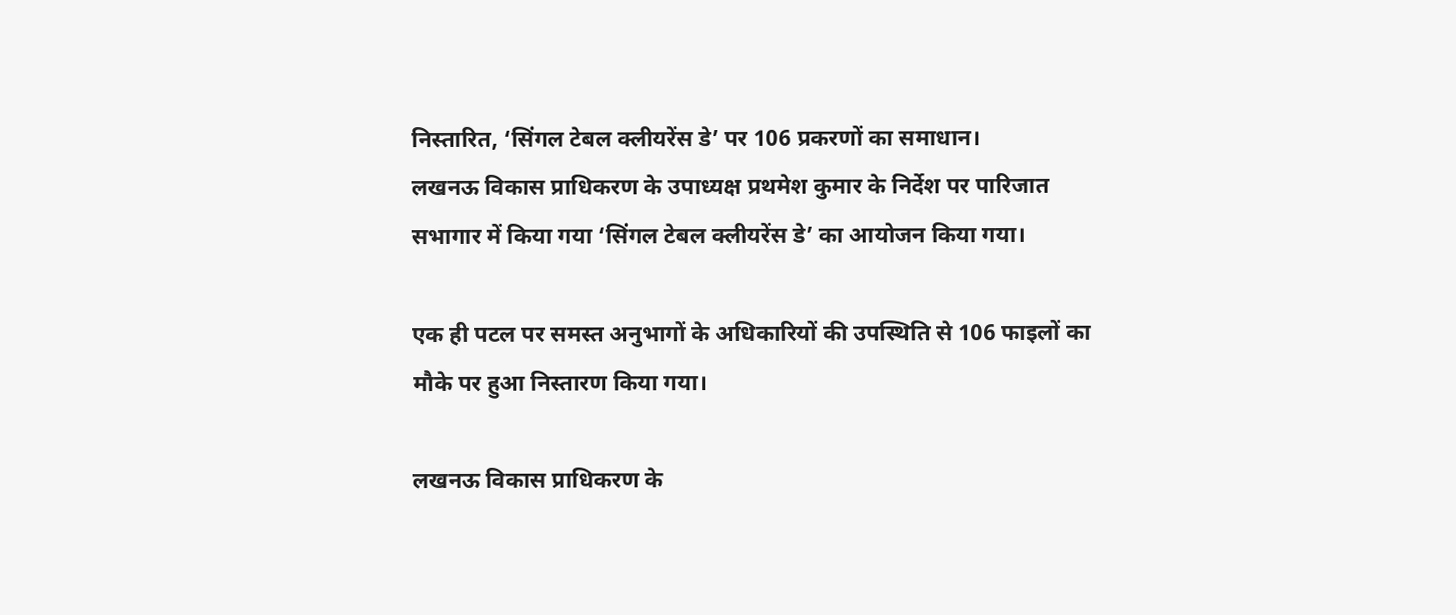निस्तारित, ‘सिंगल टेबल क्लीयरेंस डे’ पर 106 प्रकरणों का समाधान।
लखनऊ विकास प्राधिकरण के उपाध्यक्ष प्रथमेश कुमार के निर्देश पर पारिजात सभागार में किया गया ‘सिंगल टेबल क्लीयरेंस डे’ का आयोजन किया गया।

एक ही पटल पर समस्त अनुभागों के अधिकारियों की उपस्थिति से 106 फाइलों का मौके पर हुआ निस्तारण किया गया।

लखनऊ विकास प्राधिकरण के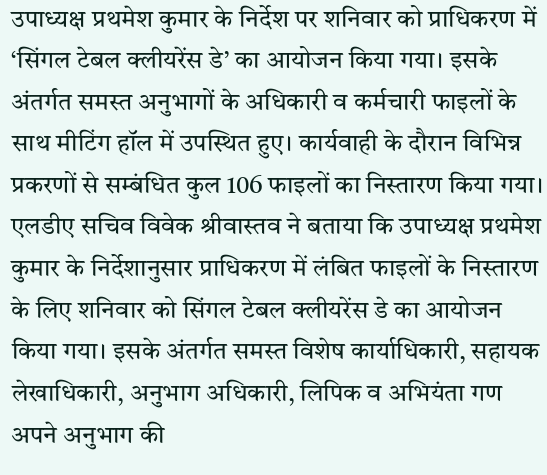उपाध्यक्ष प्रथमेश कुमार के निर्देश पर शनिवार को प्राधिकरण में ‘सिंगल टेबल क्लीयरेंस डे’ का आयोजन किया गया। इसके अंतर्गत समस्त अनुभागों के अधिकारी व कर्मचारी फाइलों के साथ मीटिंग हॉल में उपस्थित हुए। कार्यवाही के दौरान विभिन्न प्रकरणों से सम्बंधित कुल 106 फाइलों का निस्तारण किया गया।
एलडीए सचिव विवेक श्रीवास्तव ने बताया कि उपाध्यक्ष प्रथमेश कुमार के निर्देशानुसार प्राधिकरण में लंबित फाइलों के निस्तारण के लिए शनिवार को सिंगल टेबल क्लीयरेंस डे का आयोजन किया गया। इसके अंतर्गत समस्त विशेष कार्याधिकारी, सहायक लेखाधिकारी, अनुभाग अधिकारी, लिपिक व अभियंता गण अपने अनुभाग की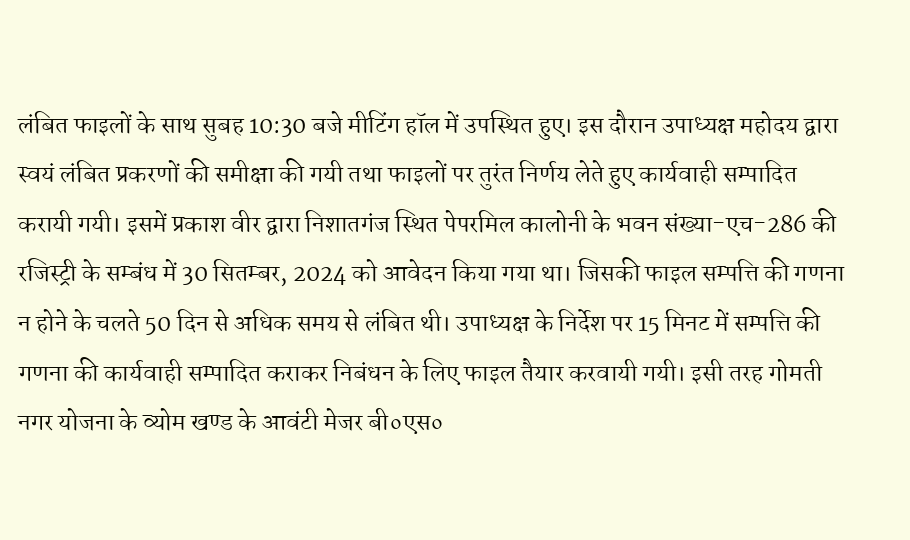लंबित फाइलों के साथ सुबह 10:30 बजे मीटिंग हॉल में उपस्थित हुए। इस दौरान उपाध्यक्ष महोदय द्वारा स्वयं लंबित प्रकरणों की समीक्षा की गयी तथा फाइलों पर तुरंत निर्णय लेते हुए कार्यवाही सम्पादित करायी गयी। इसमें प्रकाश वीर द्वारा निशातगंज स्थित पेपरमिल कालोनी के भवन संख्या-एच-286 की रजिस्ट्री के सम्बंध में 30 सितम्बर, 2024 को आवेदन किया गया था। जिसकी फाइल सम्पत्ति की गणना न होने के चलते 50 दिन से अधिक समय से लंबित थी। उपाध्यक्ष के निर्देश पर 15 मिनट में सम्पत्ति की गणना की कार्यवाही सम्पादित कराकर निबंधन के लिए फाइल तैयार करवायी गयी। इसी तरह गोमती नगर योजना के व्योम खण्ड के आवंटी मेजर बी०एस०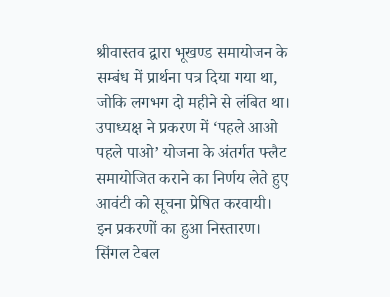श्रीवास्तव द्वारा भूखण्ड समायोजन के सम्बंध में प्रार्थना पत्र दिया गया था, जोकि लगभग दो महीने से लंबित था। उपाध्यक्ष ने प्रकरण में ‘पहले आओ पहले पाओ’ योजना के अंतर्गत फ्लैट समायोजित कराने का निर्णय लेते हुए आवंटी को सूचना प्रेषित करवायी।
इन प्रकरणों का हुआ निस्तारण।
सिंगल टेबल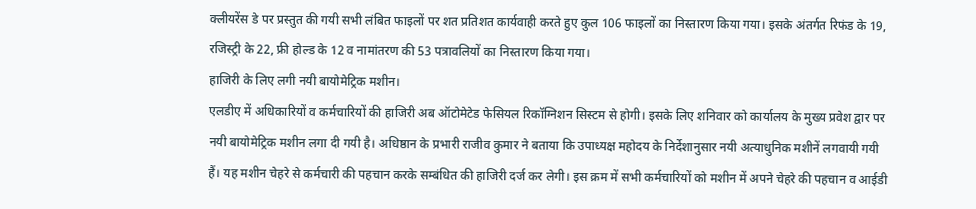क्लीयरेंस डे पर प्रस्तुत की गयी सभी लंबित फाइलों पर शत प्रतिशत कार्यवाही करते हुए कुल 106 फाइलों का निस्तारण किया गया। इसके अंतर्गत रिफंड के 19, रजिस्ट्री के 22, फ्री होल्ड के 12 व नामांतरण की 53 पत्रावलियों का निस्तारण किया गया।
हाजिरी के लिए लगी नयी बायोमेट्रिक मशीन।
एलडीए में अधिकारियों व कर्मचारियों की हाजिरी अब ऑटोमेटेड फेसियल रिकॉग्निशन सिस्टम से होगी। इसके लिए शनिवार को कार्यालय के मुख्य प्रवेश द्वार पर नयी बायोमेट्रिक मशीन लगा दी गयी है। अधिष्ठान के प्रभारी राजीव कुमार ने बताया कि उपाध्यक्ष महोदय के निर्देशानुसार नयी अत्याधुनिक मशीनें लगवायी गयी हैं। यह मशीन चेहरे से कर्मचारी की पहचान करके सम्बंधित की हाजिरी दर्ज कर लेगी। इस क्रम में सभी कर्मचारियों को मशीन में अपने चेहरे की पहचान व आईडी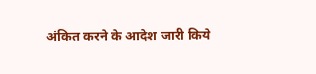अंकित करने के आदेश जारी किये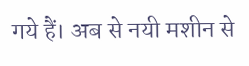गये हैं। अब से नयी मशीन से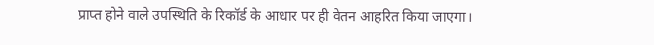प्राप्त होने वाले उपस्थिति के रिकॉर्ड के आधार पर ही वेतन आहरित किया जाएगा।